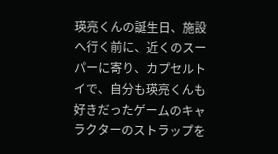瑛亮くんの誕生日、施設へ行く前に、近くのスーパーに寄り、カプセルトイで、自分も瑛亮くんも好きだったゲームのキャラクターのストラップを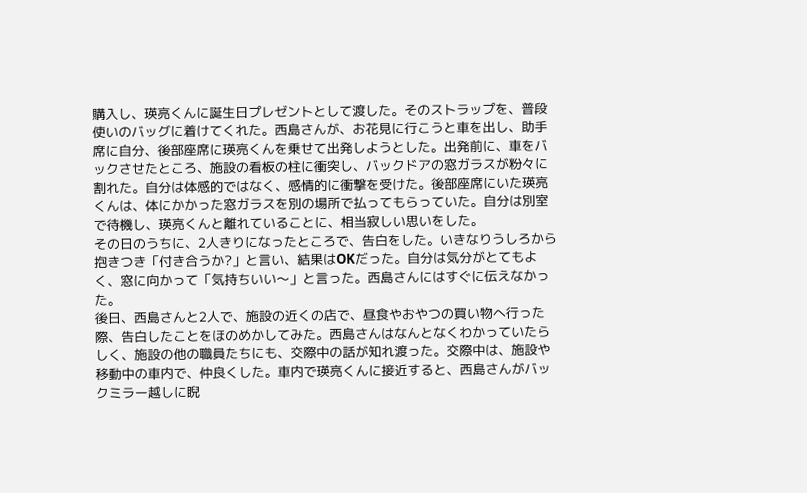購入し、瑛亮くんに誕生日プレゼントとして渡した。そのストラップを、普段使いのバッグに着けてくれた。西島さんが、お花見に行こうと車を出し、助手席に自分、後部座席に瑛亮くんを乗せて出発しようとした。出発前に、車をバックさせたところ、施設の看板の柱に衝突し、バックドアの窓ガラスが粉々に割れた。自分は体感的ではなく、感情的に衝撃を受けた。後部座席にいた瑛亮くんは、体にかかった窓ガラスを別の場所で払ってもらっていた。自分は別室で待機し、瑛亮くんと離れていることに、相当寂しい思いをした。
その日のうちに、2人きりになったところで、告白をした。いきなりうしろから抱きつき「付き合うか?」と言い、結果はOKだった。自分は気分がとてもよく、窓に向かって「気持ちいい〜」と言った。西島さんにはすぐに伝えなかった。
後日、西島さんと2人で、施設の近くの店で、昼食やおやつの買い物へ行った際、告白したことをほのめかしてみた。西島さんはなんとなくわかっていたらしく、施設の他の職員たちにも、交際中の話が知れ渡った。交際中は、施設や移動中の車内で、仲良くした。車内で瑛亮くんに接近すると、西島さんがバックミラー越しに睨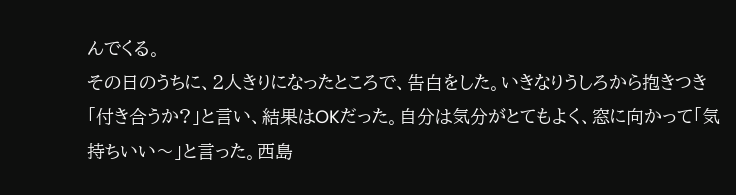んでくる。
その日のうちに、2人きりになったところで、告白をした。いきなりうしろから抱きつき「付き合うか?」と言い、結果はOKだった。自分は気分がとてもよく、窓に向かって「気持ちいい〜」と言った。西島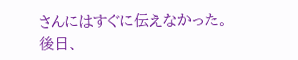さんにはすぐに伝えなかった。
後日、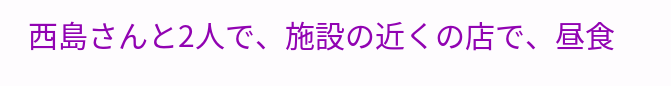西島さんと2人で、施設の近くの店で、昼食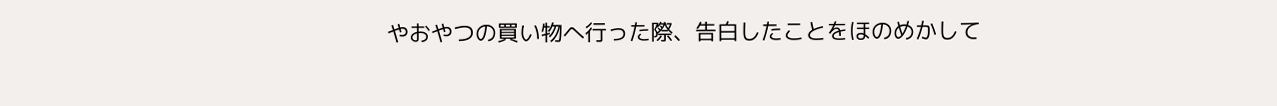やおやつの買い物へ行った際、告白したことをほのめかして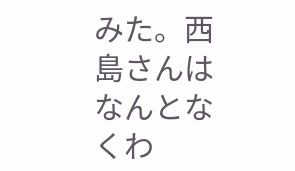みた。西島さんはなんとなくわ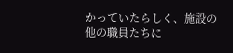かっていたらしく、施設の他の職員たちに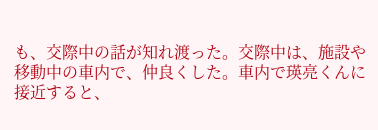も、交際中の話が知れ渡った。交際中は、施設や移動中の車内で、仲良くした。車内で瑛亮くんに接近すると、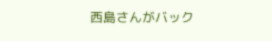西島さんがバック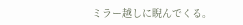ミラー越しに睨んでくる。